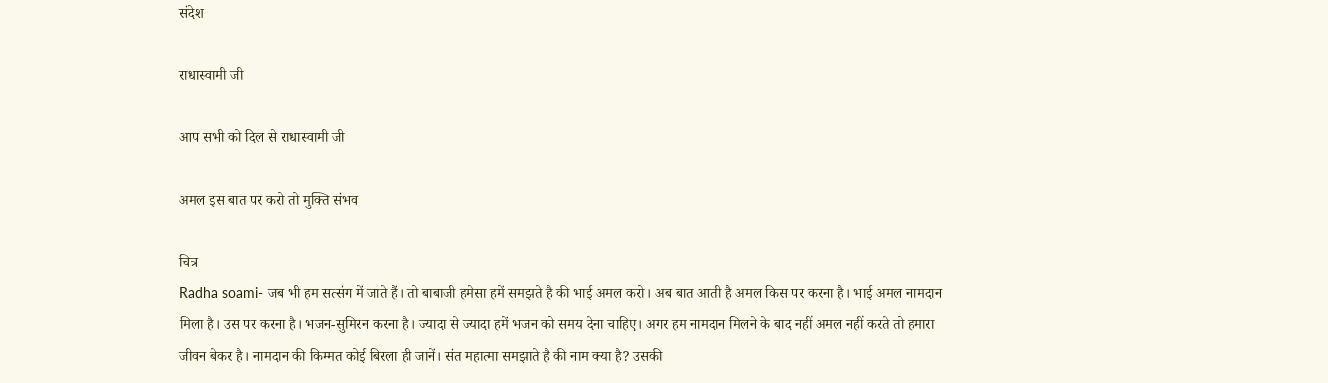संदेश

राधास्वामी जी

आप सभी को दिल से राधास्वामी जी

अमल इस बात पर करो तो मुक्ति संभव

चित्र
Radha soami- जब भी हम सत्संग में जाते हैं। तो बाबाजी हमेसा हमें समझते है की भाई अमल करो। अब बात आती है अमल किस पर करना है। भाई अमल नामदान मिला है। उस पर करना है। भजन-सुमिरन करना है। ज्यादा से ज्यादा हमें भजन को समय देना चाहिए। अगर हम नामदान मिलने के बाद नहीं अमल नहीं करते तो हमारा जीवन बेकर है। नामदान की किम्मत कोई बिरला ही जानें। संत महात्मा समझाते है की नाम क्या है? उसकी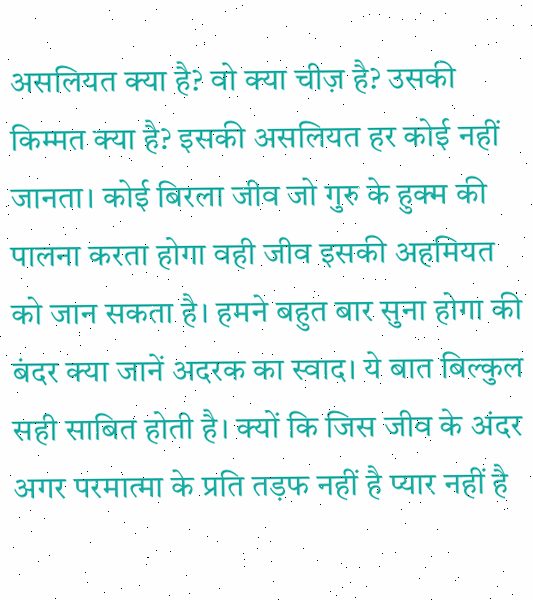असलियत क्या है? वो क्या चीज़ है? उसकी किम्मत क्या है? इसकी असलियत हर कोई नहीं जानता। कोई बिरला जीव जो गुरु के हुक्म की पालना करता होगा वही जीव इसकी अहमियत को जान सकता है। हमने बहुत बार सुना होगा की बंदर क्या जानें अदरक का स्वाद। ये बात बिल्कुल सही साबित होती है। क्यों कि जिस जीव के अंदर अगर परमात्मा के प्रति तड़फ नहीं है प्यार नहीं है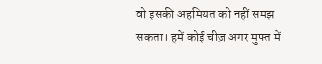वो इसकी अहमियत को नहीं समझ सकता। हमें कोई चीज़ अगर मुफ्त में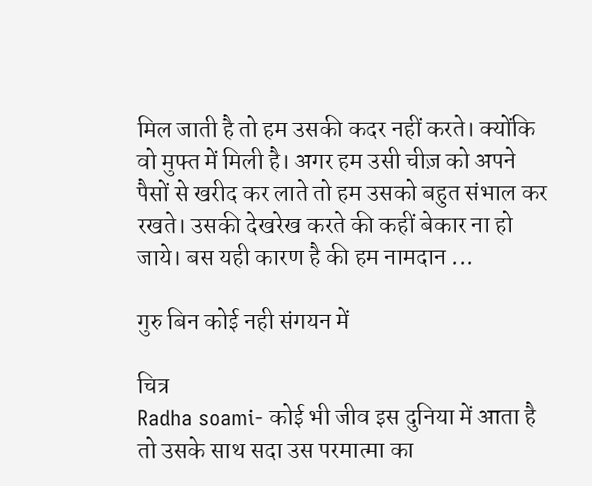मिल जाती है तो हम उसकी कदर नहीं करते। क्योंकि वो मुफ्त में मिली है। अगर हम उसी चीज़ को अपने पैसों से खरीद कर लाते तो हम उसको बहुत संभाल कर रखते। उसकी देखरेख करते की कहीं बेकार ना हो जाये। बस यही कारण है की हम नामदान ...

गुरु बिन कोई नही संगयन में

चित्र
Radha soami- कोई भी जीव इस दुनिया में आता है तो उसके साथ सदा उस परमात्मा का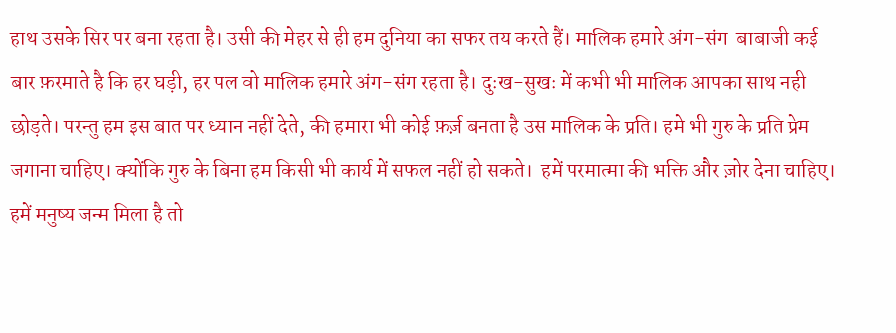हाथ उसके सिर पर बना रहता है। उसी की मेहर से ही हम दुनिया का सफर तय करते हैं। मालिक हमारे अंग-संग  बाबाजी कई बार फ़रमाते है कि हर घड़ी, हर पल वो मालिक हमारे अंग-संग रहता है। दुःख-सुखः में कभी भी मालिक आपका साथ नही छोड़ते। परन्तु हम इस बात पर ध्यान नहीं देते, की हमारा भी कोई फ़र्ज़ बनता है उस मालिक के प्रति। हमे भी गुरु के प्रति प्रेम जगाना चाहिए। क्योंकि गुरु के बिना हम किसी भी कार्य में सफल नहीं हो सकते।  हमें परमात्मा की भक्ति और ज़ोर देना चाहिए। हमें मनुष्य जन्म मिला है तो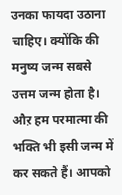उनका फायदा उठाना चाहिए। क्योंकि की मनुष्य जन्म सबसे उत्तम जन्म होता है। औऱ हम परमात्मा की भक्ति भी इसी जन्म में कर सकते हैं। आपको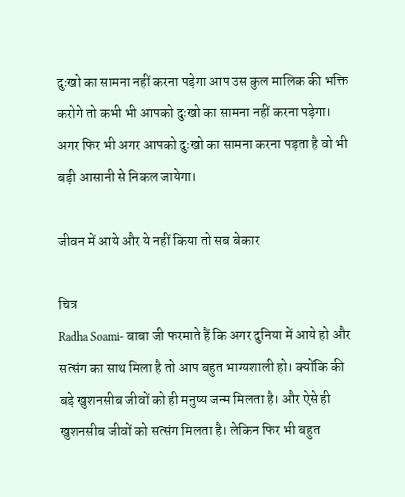दुःखो का सामना नहीं करना पड़ेगा आप उस कुल मालिक की भक्ति करोगे तो कभी भी आपको दुःखो का सामना नहीं करना पड़ेगा। अगर फिर भी अगर आपको दुःखो का सामना करना पड़ता है वो भी बड़ी आसानी से निकल जायेगा।

जीवन में आये और ये नहीं किया तो सब बेकार

चित्र
Radha Soami- बाबा जी फरमाते हैं कि अगर दुनिया में आये हो और सत्संग का साथ मिला है तो आप बहुत भाग्यशाली हो। क्योंकि की बड़े खुशनसीब जीवों को ही मनुष्य जन्म मिलता है। और ऐसे ही खुशनसीब जीवों को सत्संग मिलता है। लेकिन फिर भी बहुत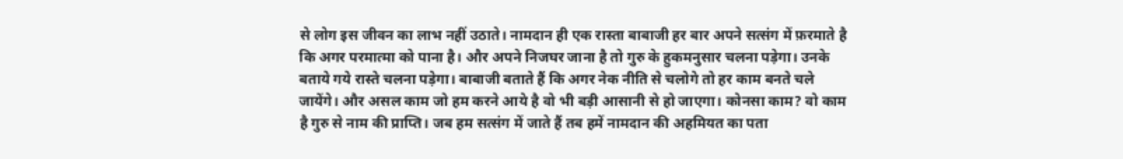से लोग इस जीवन का लाभ नहीं उठाते। नामदान ही एक रास्ता बाबाजी हर बार अपने सत्संग में फ़रमाते है कि अगर परमात्मा को पाना है। और अपने निजघर जाना है तो गुरु के हुकमनुसार चलना पड़ेगा। उनके बताये गये रास्ते चलना पड़ेगा। बाबाजी बताते हैं कि अगर नेक नीति से चलोगे तो हर काम बनते चले जायेंगे। और असल काम जो हम करने आये है वो भी बड़ी आसानी से हो जाएगा। कोनसा काम? वो काम है गुरु से नाम की प्राप्ति। जब हम सत्संग में जाते हैं तब हमें नामदान की अहमियत का पता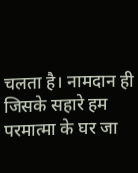चलता है। नामदान ही जिसके सहारे हम परमात्मा के घर जा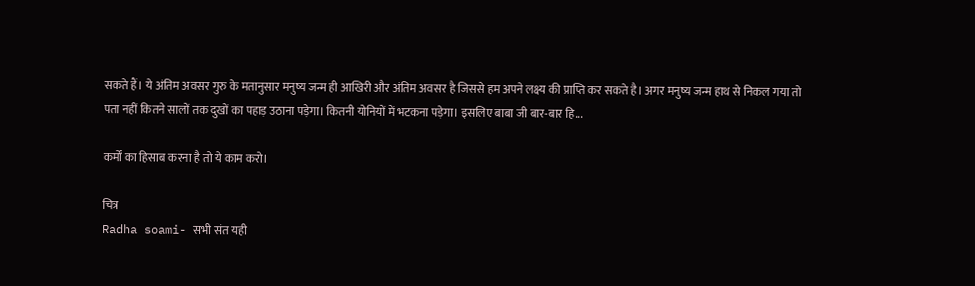सकते हैं। ये अंतिम अवसर गुरु के मतानुसार मनुष्य जन्म ही आखिरी और अंतिम अवसर है जिससे हम अपने लक्ष्य की प्राप्ति कर सकते है। अगर मनुष्य जन्म हाथ से निकल गया तो पता नहीं कितने सालों तक दुखों का पहाड़ उठाना पड़ेगा। कितनी योनियों में भटकना पड़ेगा। इसलिए बाबा जी बार-बार हि...

कर्मों का हिसाब करना है तो ये काम करो।

चित्र
Radha soami- सभी संत यही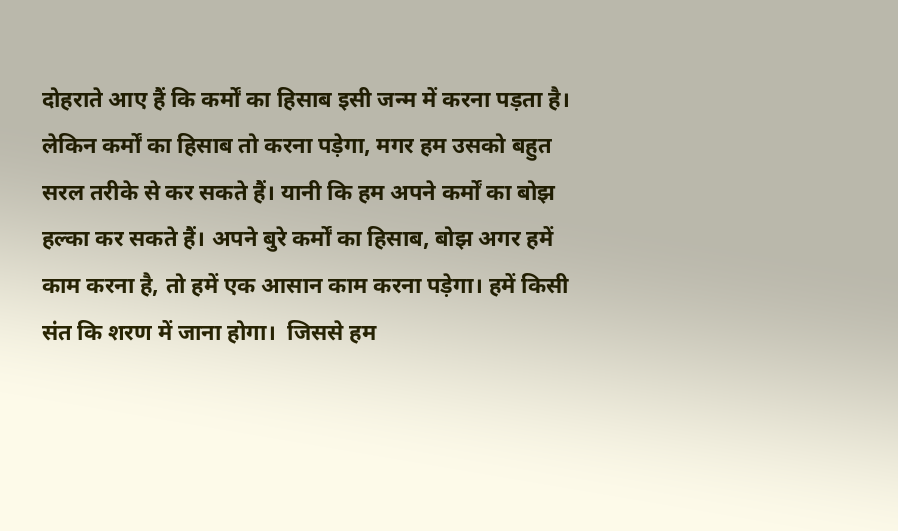दोहराते आए हैं कि कर्मों का हिसाब इसी जन्म में करना पड़ता है। लेकिन कर्मों का हिसाब तो करना पड़ेगा, मगर हम उसको बहुत सरल तरीके से कर सकते हैं। यानी कि हम अपने कर्मों का बोझ हल्का कर सकते हैं। अपने बुरे कर्मों का हिसाब, बोझ अगर हमें काम करना है, तो हमें एक आसान काम करना पड़ेगा। हमें किसी संत कि शरण में जाना होगा।  जिससे हम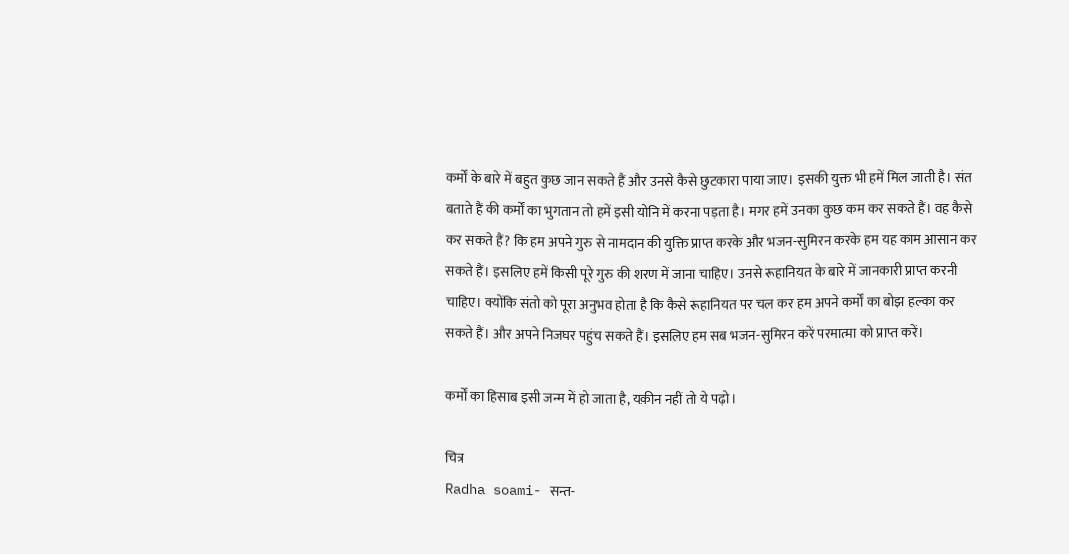कर्मों के बारे में बहुत कुछ जान सकते हैं और उनसे कैसे छुटकारा पाया जाए। इसकी युक्त भी हमें मिल जाती है। संत बताते हैं की कर्मों का भुगतान तो हमें इसी योनि में करना पड़ता है। मगर हमें उनका कुछ कम कर सकते हैं। वह कैसे कर सकते हैं? कि हम अपने गुरु से नामदान की युक्ति प्राप्त करके और भजन-सुमिरन करके हम यह काम आसान कर सकते हैं। इसलिए हमें किसी पूरे गुरु की शरण में जाना चाहिए। उनसे रूहानियत के बारे में जानकारी प्राप्त करनी चाहिए। क्योंकि संतो को पूरा अनुभव होता है कि कैसे रूहानियत पर चल कर हम अपने कर्मों का बोझ हल्का कर सकते हैं। और अपने निजघर पहुंच सकते हैं। इसलिए हम सब भजन-सुमिरन करें परमात्मा को प्राप्त करें।

कर्मों का हिसाब इसी जन्म में हो जाता है, यक़ीन नहीं तो ये पढ़ो।

चित्र
Radha soami- सन्त-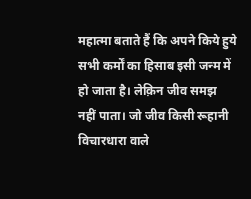महात्मा बताते हैं कि अपने किये हुये सभी कर्मों का हिसाब इसी जन्म में हो जाता है। लेक़िन जीव समझ नहीं पाता। जो जीव किसी रूहानी विचारधारा वाले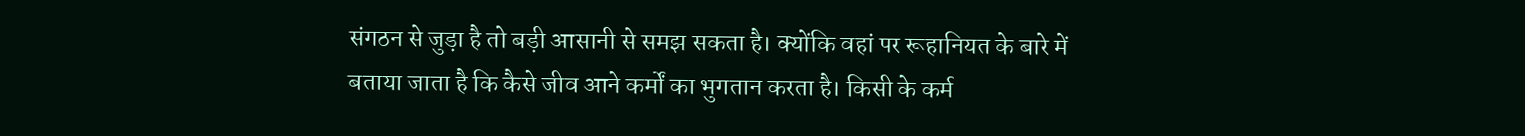संगठन से जुड़ा है तो बड़ी आसानी से समझ सकता है। क्योंकि वहां पर रूहानियत के बारे में बताया जाता है कि कैसे जीव आने कर्मों का भुगतान करता है। किसी के कर्म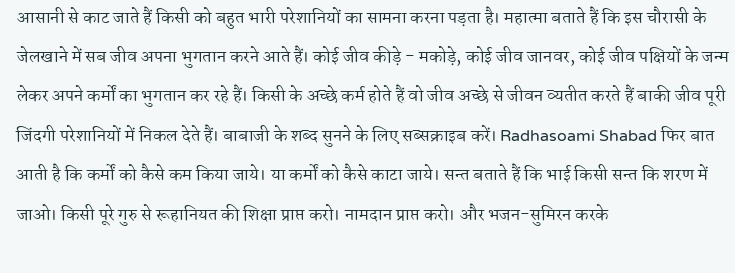आसानी से काट जाते हैं किसी को बहुत भारी परेशानियों का सामना करना पड़ता है। महात्मा बताते हैं कि इस चौरासी के जेलखाने में सब जीव अपना भुगतान करने आते हैं। कोई जीव कीड़े - मकोड़े, कोई जीव जानवर, कोई जीव पक्षियों के जन्म लेकर अपने कर्मों का भुगतान कर रहे हैं। किसी के अच्छे कर्म होते हैं वो जीव अच्छे से जीवन व्यतीत करते हैं बाकी जीव पूरी जिंदगी परेशानियों में निकल देते हैं। बाबाजी के शब्द सुनने के लिए सब्सक्राइब करें। Radhasoami Shabad फिर बात आती है कि कर्मों को कैसे कम किया जाये। या कर्मों को कैसे काटा जाये। सन्त बताते हैं कि भाई किसी सन्त कि शरण में जाओ। किसी पूरे गुरु से रूहानियत की शिक्षा प्राप्त करो। नामदान प्राप्त करो। और भजन-सुमिरन करके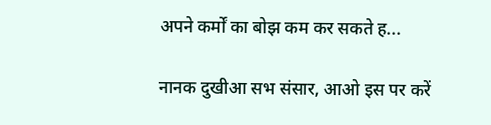अपने कर्मों का बोझ कम कर सकते ह...

नानक दुखीआ सभ संसार, आओ इस पर करें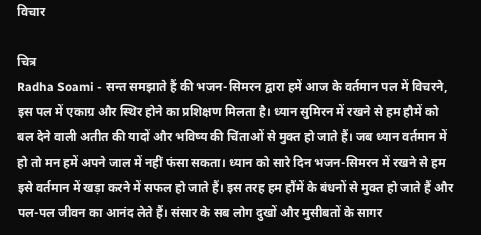विचार

चित्र
Radha Soami - सन्त समझाते हैं की भजन-सिमरन द्वारा हमें आज के वर्तमान पल में विचरने, इस पल में एकाग्र और स्थिर होने का प्रशिक्षण मिलता है। ध्यान सुमिरन में रखने से हम हौमें को बल देने वाली अतीत की यादों और भविष्य की चिंताओं से मुक्त हो जाते हैं। जब ध्यान वर्तमान में हो तो मन हमें अपने जाल में नहीं फंसा सकता। ध्यान को सारे दिन भजन-सिमरन में रखने से हम इसे वर्तमान में खड़ा करने में सफल हो जाते हैं। इस तरह हम हौंमें के बंधनों से मुक्त हो जाते हैं और पल-पल जीवन का आनंद लेते हैं। संसार के सब लोग दुखों और मुसीबतों के सागर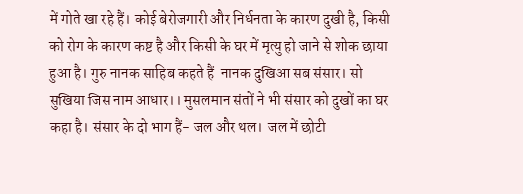में गोते खा रहे हैं। कोई बेरोजगारी और निर्धनता के कारण दुखी है, किसी को रोग के कारण कष्ट है और किसी के घर में मृत्यु हो जाने से शोक छाया हुआ है। गुरु नानक साहिब कहते हैं  नानक दुखिआ सब संसार। सो सुखिया जिस नाम आधार।। मुसलमान संतों ने भी संसार को दुखों का घर कहा है। संसार के दो भाग हैं- जल और थल।  जल में छोटी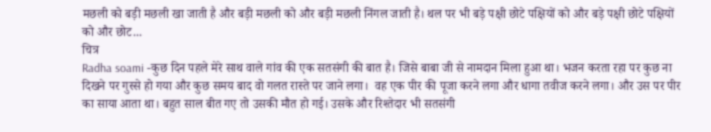मछली को बड़ी मछली खा जाती है और बड़ी मछली को और बड़ी मछली निंगल जाती है। थल पर भी बड़े पक्षी छोटे पक्षियों को और बड़े पक्षी छोटे पक्षियों को और छोट...
चित्र
Radha soami -कुछ दिन पहले मेरे साथ वाले गांव की एक सतसंगी की बात है। जिसे बाबा जी से नामदान मिला हुआ था। भजन करता रहा पर कुछ ना दिखने पर गुस्से हो गया और कुछ समय बाद वो गलत रास्ते पर जाने लगा।  वह एक पीर की पूजा करने लगा और धागा तवीज करने लगा। और उस पर पीर का साया आता था। बहुत साल बीत गए तो उसकी मौत हो गई। उसके और रिश्तेदार भी सतसंगी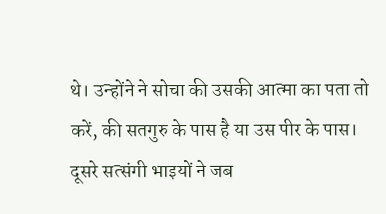थे। उन्होंने ने सोचा की उसकी आत्मा का पता तो करें, की सतगुरु के पास है या उस पीर के पास।  दूसरे सत्संगी भाइयों ने जब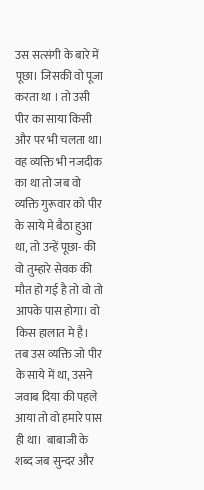उस सत्संगी के बारे में पूछा। जिसकी वो पूजा करता था । तो उसी पीर का साया किसी और पर भी चलता था। वह व्यक्ति भी नजदीक का था तो जब वो व्यक्ति गुरूवार को पीर के साये मे बैठा हुआ था, तो उन्हें पूछा- की वो तुम्हारे सेवक की मौत हो गई है तो वो तो आपके पास होगा। वो किस हालात मे है। तब उस व्यक्ति जो पीर के साये में था, उसने जवाब दिया की पहले आया तो वो हमारे पास ही था।  बाबाजी के शब्द जब सुन्दर और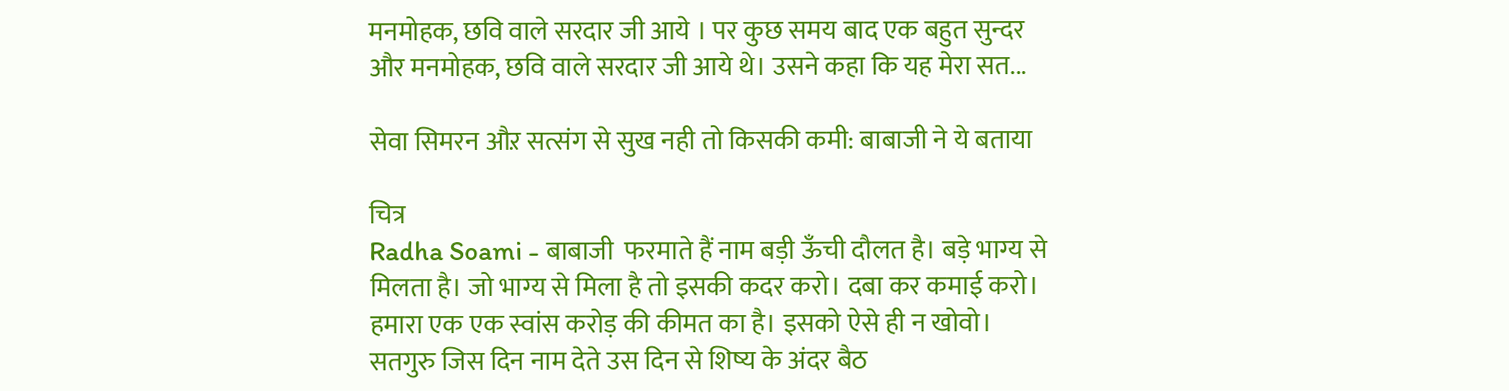मनमोहक, छवि वाले सरदार जी आये । पर कुछ समय बाद एक बहुत सुन्दर और मनमोहक, छवि वाले सरदार जी आये थे। उसने कहा कि यह मेरा सत...

सेवा सिमरन औऱ सत्संग से सुख नही तो किसकी कमी: बाबाजी ने ये बताया

चित्र
Radha Soami - बाबाजी  फरमाते हैं नाम बड़ी ऊँची दौलत है। बड़े भाग्य से मिलता है। जो भाग्य से मिला है तो इसकी कदर करो। दबा कर कमाई करो। हमारा एक एक स्वांस करोड़ की कीमत का है। इसको ऐसे ही न खोवो। सतगुरु जिस दिन नाम देते उस दिन से शिष्य के अंदर बैठ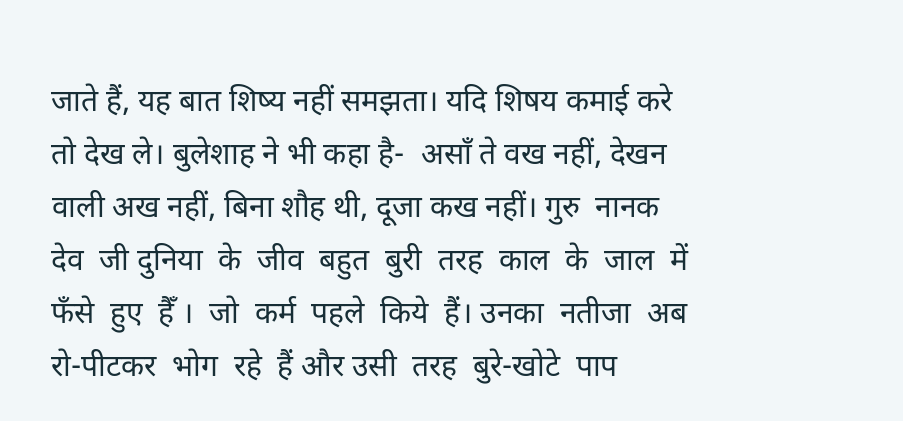जाते हैं, यह बात शिष्य नहीं समझता। यदि शिषय कमाई करे तो देख ले। बुलेशाह ने भी कहा है-  असाँ ते वख नहीं, देखन वाली अख नहीं, बिना शौह थी, दूजा कख नहीं। गुरु  नानक  देव  जी दुनिया  के  जीव  बहुत  बुरी  तरह  काल  के  जाल  में  फँसे  हुए  हैँ ।  जो  कर्म  पहले  किये  हैं। उनका  नतीजा  अब  रो-पीटकर  भोग  रहे  हैं और उसी  तरह  बुरे-खोटे  पाप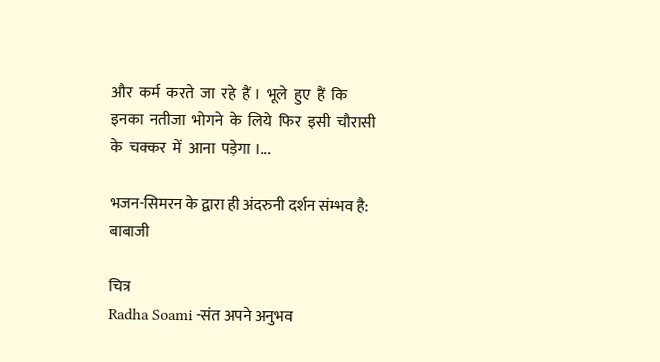और  कर्म  करते  जा  रहे  हैं ।  भूले  हुए  हैं  कि  इनका  नतीजा  भोगने  के  लिये  फिर  इसी  चौरासी  के  चक्कर  में  आना  पड़ेगा ।...

भजन-सिमरन के द्वारा ही अंदरुनी दर्शन संम्भव है: बाबाजी

चित्र
Radha Soami -संत अपने अनुभव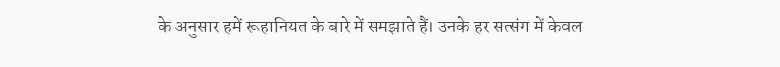के अनुसार हमें रूहानियत के बारे में समझाते हैं। उनके हर सत्संग में केवल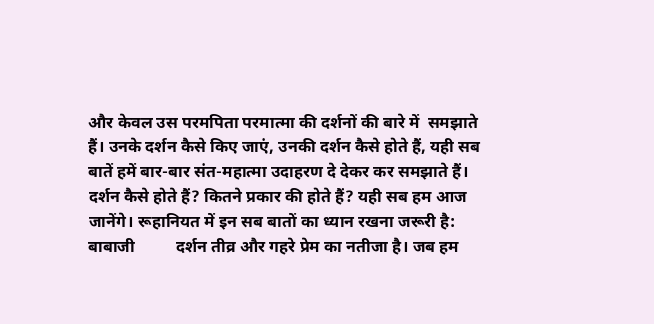और केवल उस परमपिता परमात्मा की दर्शनों की बारे में  समझाते हैं। उनके दर्शन कैसे किए जाएं, उनकी दर्शन कैसे होते हैं, यही सब बातें हमें बार-बार संत-महात्मा उदाहरण दे देकर कर समझाते हैं। दर्शन कैसे होते हैं? कितने प्रकार की होते हैं? यही सब हम आज जानेंगे। रूहानियत में इन सब बातों का ध्यान रखना जरूरी है: बाबाजी          दर्शन तीव्र और गहरे प्रेम का नतीजा है। जब हम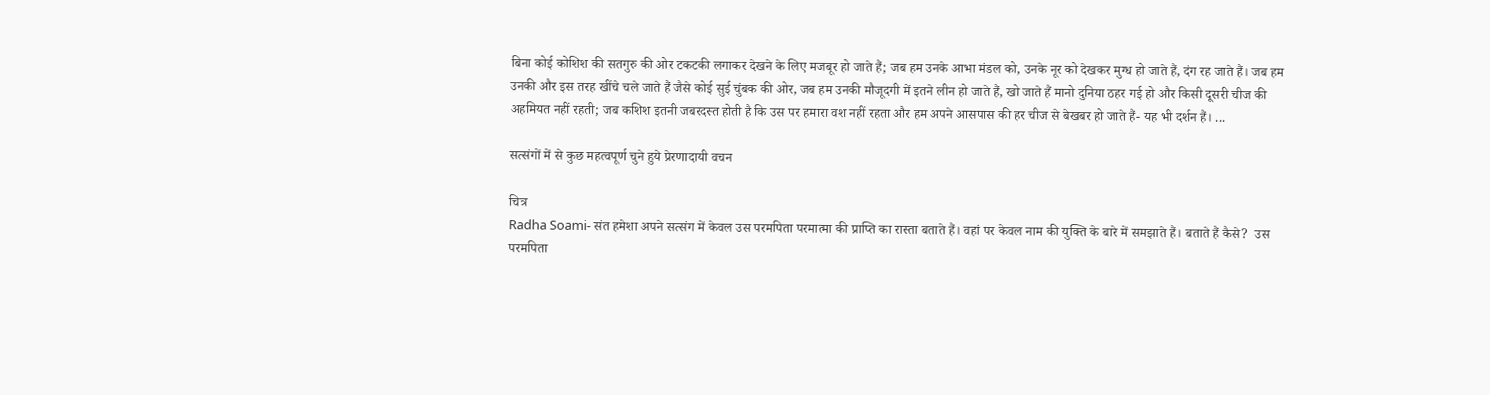बिना कोई कोशिश की सतगुरु की ओर टकटकी लगाकर देखने के लिए मजबूर हो जाते हैं; जब हम उनके आभा मंडल को, उनके नूर को देखकर मुग्ध हो जाते हैं, दंग रह जाते हैं। जब हम उनकी और इस तरह खींचे चले जाते हैं जैसे कोई सुई चुंबक की ओर, जब हम उनकी मौजूदगी में इतने लीन हो जाते हैं, खो जाते हैं मानो दुनिया ठहर गई हो और किसी दूसरी चीज की अहमियत नहीं रहती; जब कशिश इतनी जबरदस्त होती है कि उस पर हमारा वश नहीं रहता और हम अपने आसपास की हर चीज से बेखबर हो जाते हैं- यह भी दर्शन हैं। ...

सत्संगों में से कुछ महत्वपूर्ण चुने हुये प्रेरणादायी वचन

चित्र
Radha Soami- संत हमेशा अपने सत्संग में केवल उस परमपिता परमात्मा की प्राप्ति का रास्ता बताते हैं। वहां पर केवल नाम की युक्ति के बारे में समझाते हैं। बताते हैं कैसे?  उस परमपिता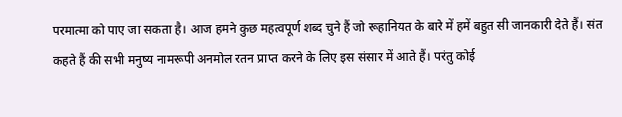परमात्मा को पाए जा सकता है। आज हमने कुछ महत्वपूर्ण शब्द चुने हैं जो रूहानियत के बारे में हमें बहुत सी जानकारी देते हैं। संत कहते हैं की सभी मनुष्य नामरूपी अनमोल रतन प्राप्त करने के लिए इस संसार में आते हैं। परंतु कोई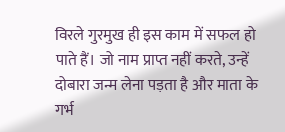विरले गुरमुख ही इस काम में सफल हो पाते हैं। जो नाम प्राप्त नहीं करते, उन्हें दोबारा जन्म लेना पड़ता है और माता के गर्भ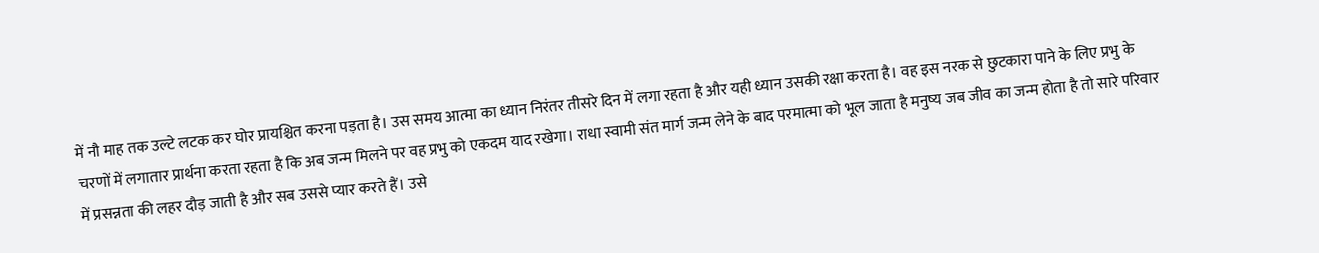में नौ माह तक उल्टे लटक कर घोर प्रायश्चित करना पड़ता है। उस समय आत्मा का ध्यान निरंतर तीसरे दिन में लगा रहता है और यही ध्यान उसकी रक्षा करता है। वह इस नरक से छुटकारा पाने के लिए प्रभु के चरणों में लगातार प्रार्थना करता रहता है कि अब जन्म मिलने पर वह प्रभु को एकदम याद रखेगा। राधा स्वामी संत मार्ग जन्म लेने के बाद परमात्मा को भूल जाता है मनुष्य जब जीव का जन्म होता है तो सारे परिवार में प्रसन्नता की लहर दौड़ जाती है और सब उससे प्यार करते हैं। उसे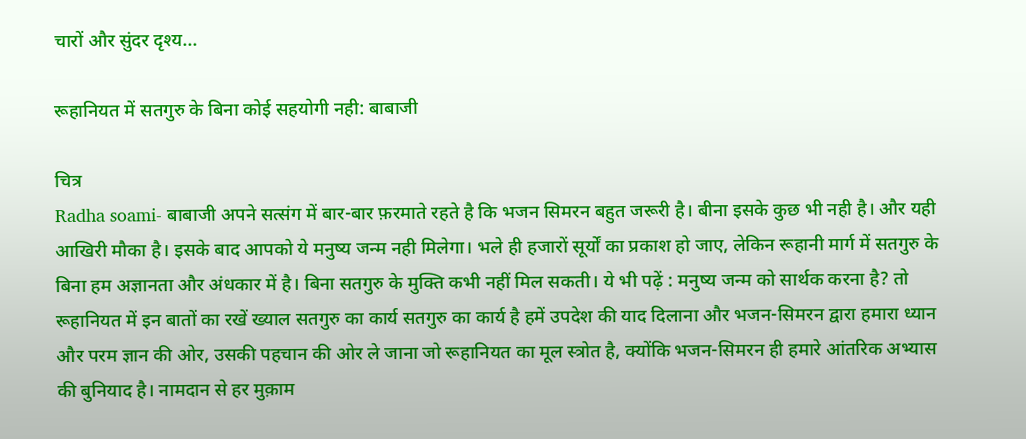चारों और सुंदर दृश्य...

रूहानियत में सतगुरु के बिना कोई सहयोगी नही: बाबाजी

चित्र
Radha soami- बाबाजी अपने सत्संग में बार-बार फ़रमाते रहते है कि भजन सिमरन बहुत जरूरी है। बीना इसके कुछ भी नही है। और यही आखिरी मौका है। इसके बाद आपको ये मनुष्य जन्म नही मिलेगा। भले ही हजारों सूर्यों का प्रकाश हो जाए, लेकिन रूहानी मार्ग में सतगुरु के बिना हम अज्ञानता और अंधकार में है। बिना सतगुरु के मुक्ति कभी नहीं मिल सकती। ये भी पढ़ें : मनुष्य जन्म को सार्थक करना है? तो रूहानियत में इन बातों का रखें ख्याल सतगुरु का कार्य सतगुरु का कार्य है हमें उपदेश की याद दिलाना और भजन-सिमरन द्वारा हमारा ध्यान और परम ज्ञान की ओर, उसकी पहचान की ओर ले जाना जो रूहानियत का मूल स्त्रोत है, क्योंकि भजन-सिमरन ही हमारे आंतरिक अभ्यास की बुनियाद है। नामदान से हर मुक़ाम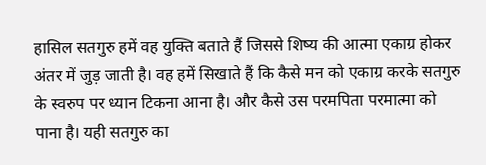हासिल सतगुरु हमें वह युक्ति बताते हैं जिससे शिष्य की आत्मा एकाग्र होकर अंतर में जुड़ जाती है। वह हमें सिखाते हैं कि कैसे मन को एकाग्र करके सतगुरु के स्वरुप पर ध्यान टिकना आना है। और कैसे उस परमपिता परमात्मा को पाना है। यही सतगुरु का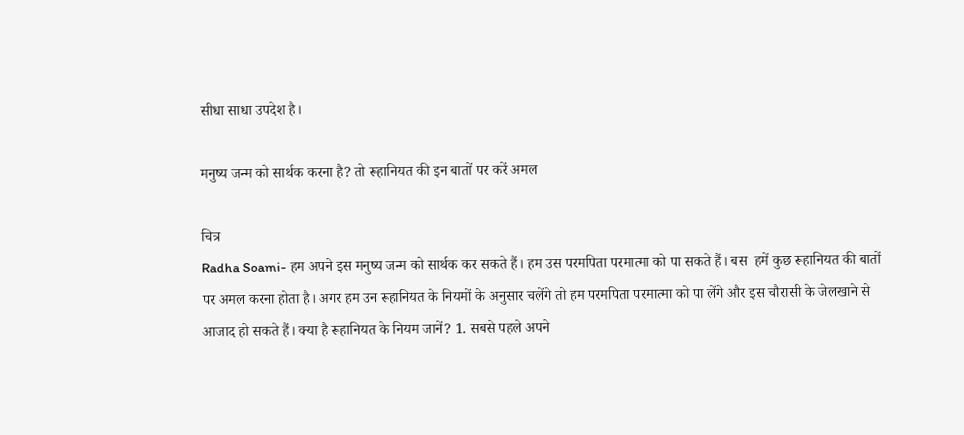सीधा साधा उपदेश है।

मनुष्य जन्म को सार्थक करना है? तो रूहानियत की इन बातों पर करें अमल

चित्र
Radha Soami- हम अपने इस मनुष्य जन्म को सार्थक कर सकते हैं। हम उस परमपिता परमात्मा को पा सकते हैं। बस  हमें कुछ रूहानियत की बातों पर अमल करना होता है। अगर हम उन रूहानियत के नियमों के अनुसार चलेंगे तो हम परमपिता परमात्मा को पा लेंगे और इस चौरासी के जेलखाने से आजाद हो सकते हैं। क्या है रूहानियत के नियम जानें? 1. सबसे पहले अपने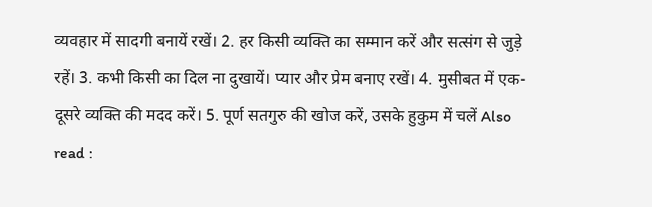व्यवहार में सादगी बनायें रखें। 2. हर किसी व्यक्ति का सम्मान करें और सत्संग से जुड़े रहें। 3. कभी किसी का दिल ना दुखायें। प्यार और प्रेम बनाए रखें। 4. मुसीबत में एक-दूसरे व्यक्ति की मदद करें। 5. पूर्ण सतगुरु की खोज करें, उसके हुकुम में चलें Also read :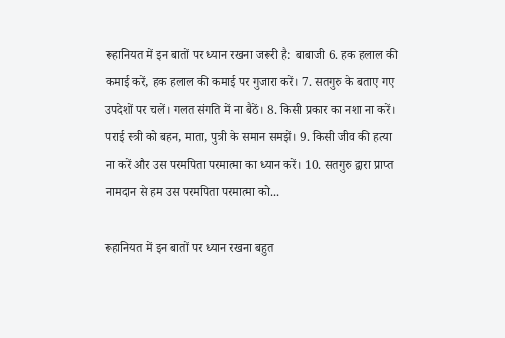रूहानियत में इन बातों पर ध्यान रखना जरूरी है:  बाबाजी 6. हक हलाल की कमाई करें, हक हलाल की कमाई पर गुजारा करें। 7. सतगुरु के बताए गए उपदेशों पर चलें। गलत संगति में ना बैठें। 8. किसी प्रकार का नशा ना करें। पराई स्त्री को बहन, माता, पुत्री के समान समझें। 9. किसी जीव की हत्या ना करें और उस परमपिता परमात्मा का ध्यान करें। 10. सतगुरु द्वारा प्राप्त नामदान से हम उस परमपिता परमात्मा को...

रूहानियत में इन बातों पर ध्यान रखना बहुत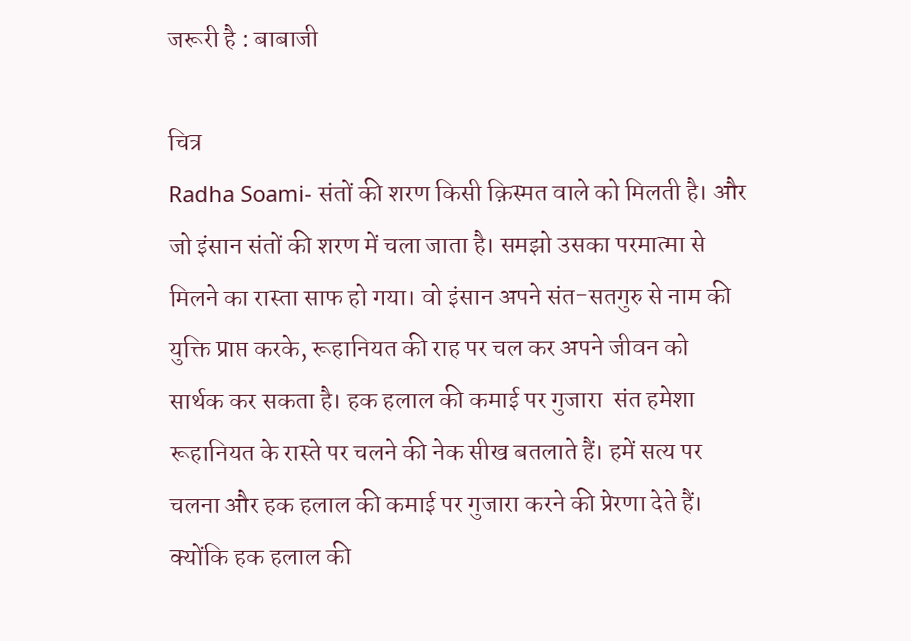जरूरी है : बाबाजी

चित्र
Radha Soami- संतों की शरण किसी क़िस्मत वाले को मिलती है। और जो इंसान संतों की शरण में चला जाता है। समझो उसका परमात्मा से मिलने का रास्ता साफ हो गया। वो इंसान अपने संत-सतगुरु से नाम की युक्ति प्राप्त करके, रूहानियत की राह पर चल कर अपने जीवन को सार्थक कर सकता है। हक हलाल की कमाई पर गुजारा  संत हमेशा रूहानियत के रास्ते पर चलने की नेक सीख बतलाते हैं। हमें सत्य पर चलना और हक हलाल की कमाई पर गुजारा करने की प्रेरणा देते हैं। क्योंकि हक हलाल की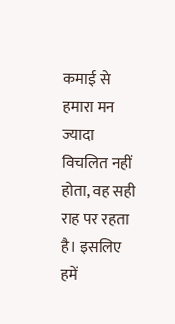कमाई से हमारा मन ज्यादा विचलित नहीं होता, वह सही राह पर रहता है। इसलिए हमें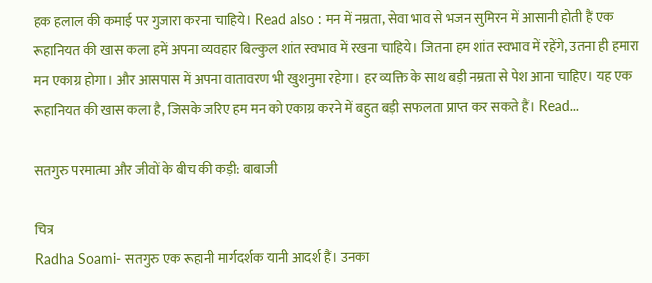हक हलाल की कमाई पर गुजारा करना चाहिये। Read also : मन में नम्रता, सेवा भाव से भजन सुमिरन में आसानी होती हैं एक रूहानियत की खास कला हमें अपना व्यवहार बिल्कुल शांत स्वभाव में रखना चाहिये। जितना हम शांत स्वभाव में रहेंगे, उतना ही हमारा मन एकाग्र होगा। और आसपास में अपना वातावरण भी खुशनुमा रहेगा। हर व्यक्ति के साथ बड़ी नम्रता से पेश आना चाहिए। यह एक रूहानियत की खास कला है, जिसके जरिए हम मन को एकाग्र करने में बहुत बड़ी सफलता प्राप्त कर सकते हैं। Read...

सतगुरु परमात्मा और जीवों के बीच की कड़ी: बाबाजी

चित्र
Radha Soami- सतगुरु एक रूहानी मार्गदर्शक यानी आदर्श हैं। उनका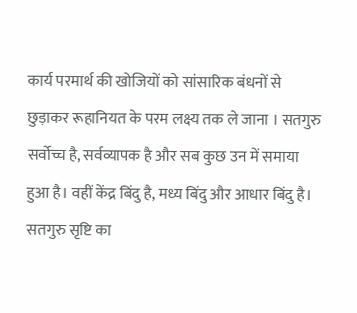कार्य परमार्थ की खोजियों को सांसारिक बंधनों से छुड़ाकर रूहानियत के परम लक्ष्य तक ले जाना । सतगुरु सर्वोच्च है, सर्वव्यापक है और सब कुछ उन में समाया हुआ है। वहीं केंद्र बिंदु है, मध्य बिंदु और आधार बिंदु है। सतगुरु सृष्टि का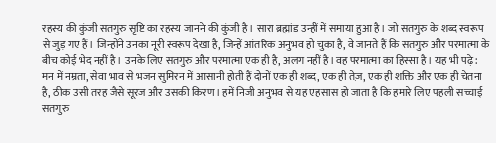रहस्य की कुंजी सतगुरु सृष्टि का रहस्य जानने की कुंजी है। सारा ब्रह्मांड उन्हीं में समाया हुआ है। जो सतगुरु के शब्द स्वरूप से जुड़ गए हैं। जिन्होंने उनका नूरी स्वरूप देखा है, जिन्हें आंतरिक अनुभव हो चुका है, वे जानते हैं कि सतगुरु और परमात्मा के बीच कोई भेद नहीं है। उनके लिए सतगुरु और परमात्मा एक ही है, अलग नहीं है।वह परमात्मा का हिस्सा है। यह भी पढ़े : मन में नम्रता, सेवा भाव से भजन सुमिरन में आसानी होती हैं दोनों एक ही शब्द, एक ही तेज़, एक ही शक्ति और एक ही चेतना है, ठीक उसी तरह जैसे सूरज और उसकी किरण। हमें निजी अनुभव से यह एहसास हो जाता है कि हमारे लिए पहली सच्चाई सतगुरु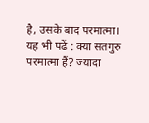है, उसके बाद परमात्मा। यह भी पढें : क्या सतगुरु परमात्मा हैं? ज्यादा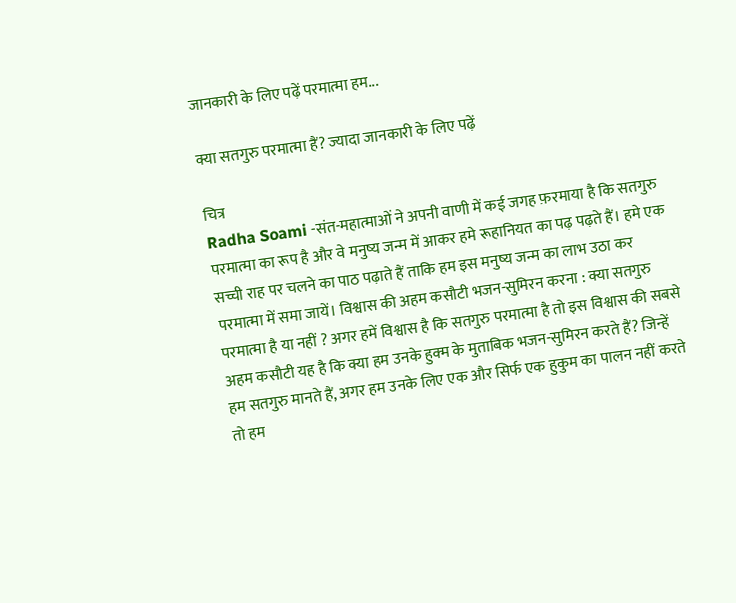जानकारी के लिए पढ़ें परमात्मा हम...

क्या सतगुरु परमात्मा हैं? ज्यादा जानकारी के लिए पढ़ें

चित्र
Radha Soami -संत-महात्माओं ने अपनी वाणी में कई जगह फ़रमाया है कि सतगुरु परमात्मा का रूप है और वे मनुष्य जन्म में आकर हमे रूहानियत का पढ़ पढ़ते हैं। हमे एक सच्ची राह पर चलने का पाठ पढ़ाते हैं ताकि हम इस मनुष्य जन्म का लाभ उठा कर परमात्मा में समा जायें। विश्वास की अहम कसौटी भजन-सुमिरन करना : क्या सतगुरु परमात्मा है या नहीं ? अगर हमें विश्वास है कि सतगुरु परमात्मा है तो इस विश्वास की सबसे अहम कसौटी यह है कि क्या हम उनके हुक्म के मुताबिक भजन-सुमिरन करते हैं? जिन्हें हम सतगुरु मानते हैं, अगर हम उनके लिए एक और सिर्फ एक हुकुम का पालन नहीं करते तो हम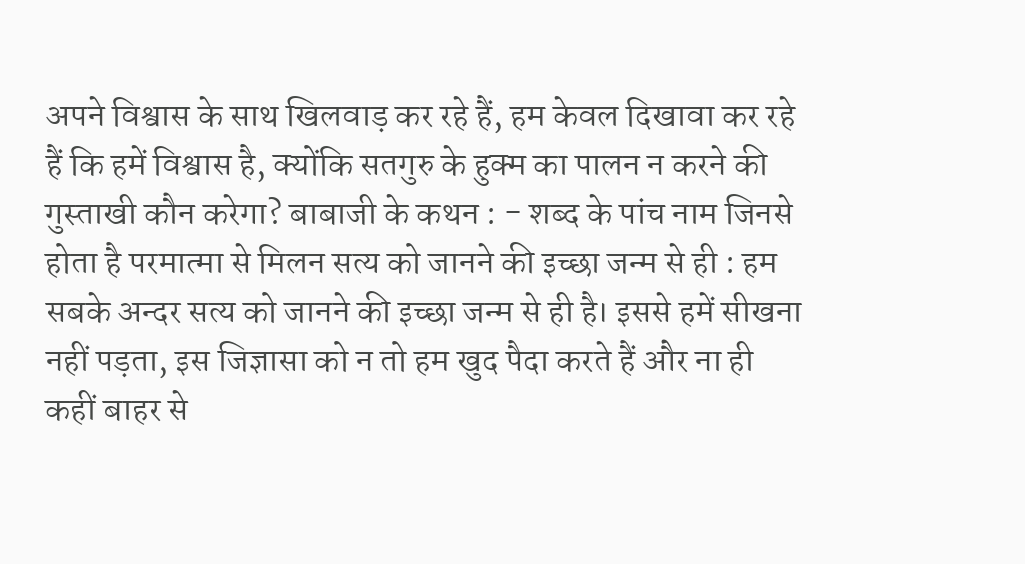अपने विश्वास के साथ खिलवाड़ कर रहे हैं, हम केवल दिखावा कर रहे हैं कि हमें विश्वास है, क्योंकि सतगुरु के हुक्म का पालन न करने की गुस्ताखी कौन करेगा? बाबाजी के कथन : - शब्द के पांच नाम जिनसे होता है परमात्मा से मिलन सत्य को जानने की इच्छा जन्म से ही : हम सबके अन्दर सत्य को जानने की इच्छा जन्म से ही है। इससे हमें सीखना नहीं पड़ता, इस जिज्ञासा को न तो हम खुद पैदा करते हैं और ना ही कहीं बाहर से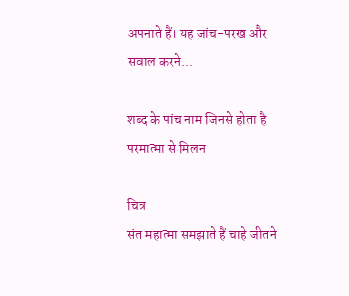अपनाते हैं। यह जांच-परख और सवाल करने...

शब्द के पांच नाम जिनसे होता है परमात्मा से मिलन

चित्र
संत महात्मा समझाते हैं चाहे जीतने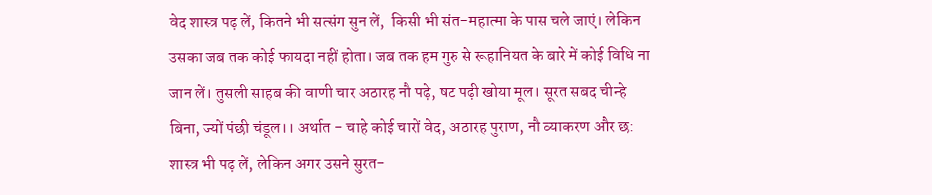वेद शास्त्र पढ़ लें, कितने भी सत्संग सुन लें,  किसी भी संत-महात्मा के पास चले जाएं। लेकिन उसका जब तक कोई फायदा नहीं होता। जब तक हम गुरु से रूहानियत के बारे में कोई विधि ना जान लें। तुसली साहब की वाणी चार अठारह नौ पढ़े, षट पढ़ी खोया मूल। सूरत सबद चीन्हे बिना, ज्यों पंछी चंडूल।। अर्थात - चाहे कोई चारों वेद, अठारह पुराण, नौ व्याकरण और छ: शास्त्र भी पढ़ लें, लेकिन अगर उसने सुरत-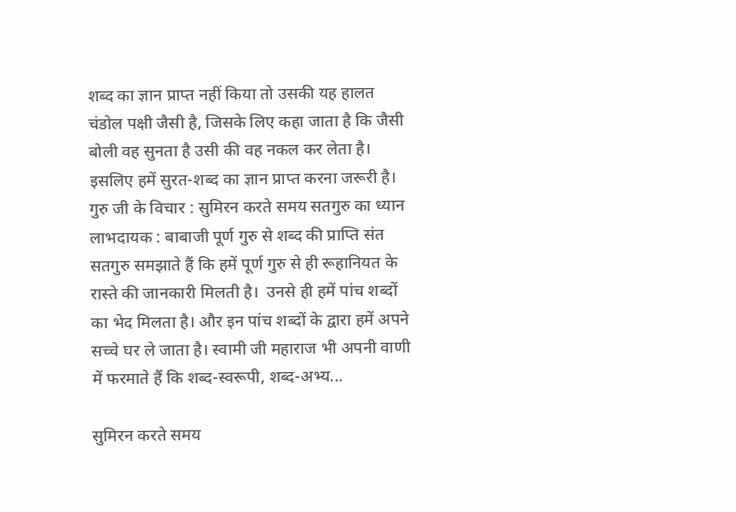शब्द का ज्ञान प्राप्त नहीं किया तो उसकी यह हालत चंडोल पक्षी जैसी है, जिसके लिए कहा जाता है कि जैसी बोली वह सुनता है उसी की वह नकल कर लेता है। इसलिए हमें सुरत-शब्द का ज्ञान प्राप्त करना जरूरी है। गुरु जी के विचार : सुमिरन करते समय सतगुरु का ध्यान लाभदायक : बाबाजी पूर्ण गुरु से शब्द की प्राप्ति संत सतगुरु समझाते हैं कि हमें पूर्ण गुरु से ही रूहानियत के रास्ते की जानकारी मिलती है।  उनसे ही हमें पांच शब्दों का भेद मिलता है। और इन पांच शब्दों के द्वारा हमें अपने सच्चे घर ले जाता है। स्वामी जी महाराज भी अपनी वाणी में फरमाते हैं कि शब्द-स्वरूपी, शब्द-अभ्य...

सुमिरन करते समय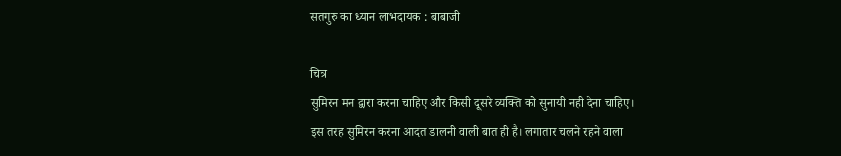सतगुरु का ध्यान लाभदायक : बाबाजी

चित्र
सुमिरन मन द्वारा करना चाहिए और किसी दूसरे व्यक्ति को सुनायी नही देना चाहिए। इस तरह सुमिरन करना आदत डालनी वाली बात ही है। लगातार चलने रहने वाला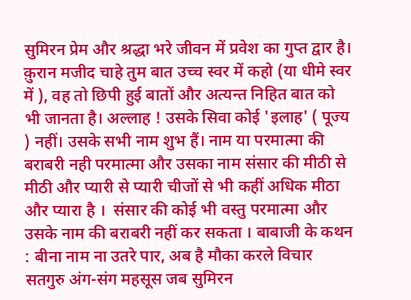सुमिरन प्रेम और श्रद्धा भरे जीवन में प्रवेश का गुप्त द्वार है। क़ुरान मजीद चाहे तुम बात उच्च स्वर में कहो (या धीमे स्वर में ), वह तो छिपी हुई बातों और अत्यन्त निहित बात को भी जानता है। अल्लाह ! उसके सिवा कोई 'इलाह' ( पूज्य ) नहीं। उसके सभी नाम शुभ हैं। नाम या परमात्मा की बराबरी नही परमात्मा और उसका नाम संसार की मीठी से मीठी और प्यारी से प्यारी चीजों से भी कहीं अधिक मीठा और प्यारा है ।  संसार की कोई भी वस्तु परमात्मा और उसके नाम की बराबरी नहीं कर सकता । बाबाजी के कथन : बीना नाम ना उतरे पार, अब है मौका करले विचार सतगुरु अंग-संग महसूस जब सुमिरन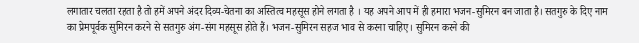लगातार चलता रहता है तो हमें अपने अंदर दिव्य-चेतना का अस्तित्व महसूस होने लगता है । यह अपने आप में ही हमारा भजन-सुमिरन बन जाता है। सतगुरु के दिए नाम का प्रेमपूर्वक सुमिरन करने से सतगुरु अंग-संग महसूस होते हैं। भजन-सुमिरन सहज भाव से करना चाहिए। सुमिरन करने की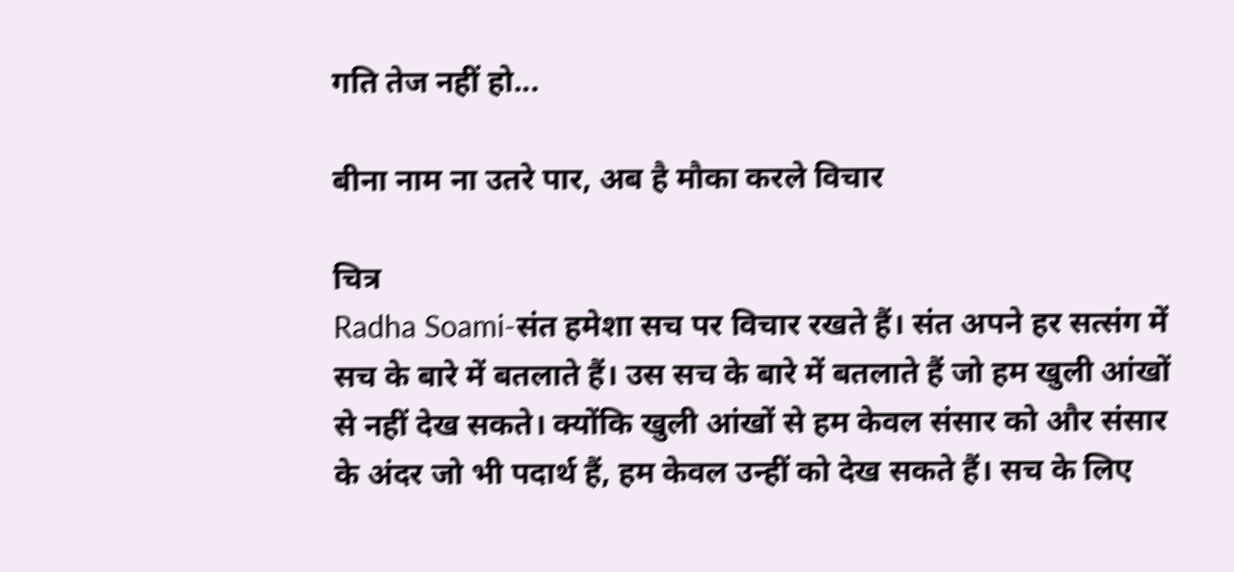गति तेज नहीं हो...

बीना नाम ना उतरे पार, अब है मौका करले विचार

चित्र
Radha Soami-संत हमेशा सच पर विचार रखते हैं। संत अपने हर सत्संग में सच के बारे में बतलाते हैं। उस सच के बारे में बतलाते हैं जो हम खुली आंखों से नहीं देख सकते। क्योंकि खुली आंखों से हम केवल संसार को और संसार के अंदर जो भी पदार्थ हैं, हम केवल उन्हीं को देख सकते हैं। सच के लिए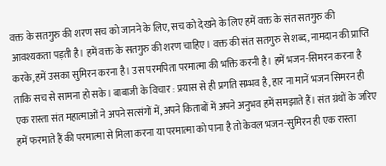वक्त के सतगुरु की शरण सच को जानने के लिए, सच को देखने के लिए हमें वक्त के संत सतगुरु की आवश्यकता पड़ती है। हमें वक्त के सतगुरु की शरण चाहिए। वक्त की संत सतगुरु से शब्द, नामदान की प्राप्ति करके, हमें उसका सुमिरन करना है। उस परमपिता परमात्मा की भक्ति करनी है। हमें भजन-सिमरन करना है ताकि सच से सामना हो सके। बाबाजी के विचार : प्रयास से ही प्रगति सम्भव है, हार ना मानें भजन सिमरन ही एक रास्ता संत महात्माओं ने अपने सत्संगों में, अपने किताबों में अपने अनुभव हमें समझाते हैं। संत ग्रंथों के जरिए हमें फरमाते हैं की परमात्मा से मिला करना या परमात्मा को पाना है तो केवल भजन-सुमिरन ही एक रास्ता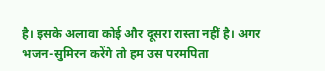है। इसके अलावा कोई और दूसरा रास्ता नहीं है। अगर भजन-सुमिरन करेंगे तो हम उस परमपिता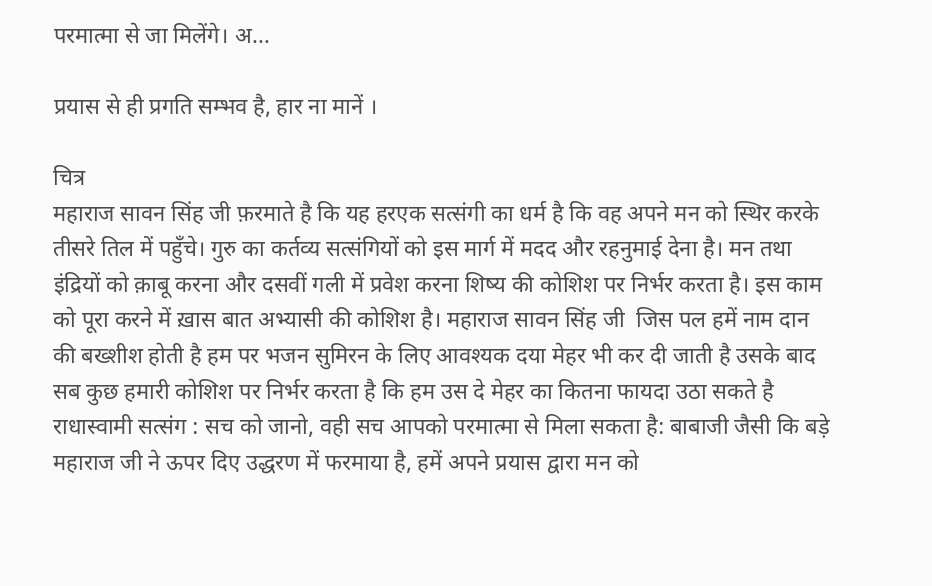परमात्मा से जा मिलेंगे। अ...

प्रयास से ही प्रगति सम्भव है, हार ना मानें ।

चित्र
महाराज सावन सिंह जी फ़रमाते है कि यह हरएक सत्संगी का धर्म है कि वह अपने मन को स्थिर करके तीसरे तिल में पहुँचे। गुरु का कर्तव्य सत्संगियों को इस मार्ग में मदद और रहनुमाई देना है। मन तथा इंद्रियों को क़ाबू करना और दसवीं गली में प्रवेश करना शिष्य की कोशिश पर निर्भर करता है। इस काम को पूरा करने में ख़ास बात अभ्यासी की कोशिश है। महाराज सावन सिंह जी  जिस पल हमें नाम दान की बख्शीश होती है हम पर भजन सुमिरन के लिए आवश्यक दया मेहर भी कर दी जाती है उसके बाद सब कुछ हमारी कोशिश पर निर्भर करता है कि हम उस दे मेहर का कितना फायदा उठा सकते है राधास्वामी सत्संग : सच को जानो, वही सच आपको परमात्मा से मिला सकता है: बाबाजी जैसी कि बड़े महाराज जी ने ऊपर दिए उद्धरण में फरमाया है, हमें अपने प्रयास द्वारा मन को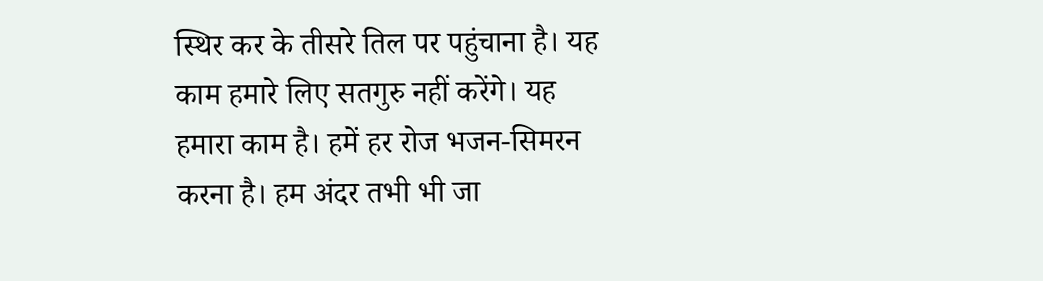स्थिर कर के तीसरे तिल पर पहुंचाना है। यह काम हमारे लिए सतगुरु नहीं करेंगे। यह हमारा काम है। हमें हर रोज भजन-सिमरन करना है। हम अंदर तभी भी जा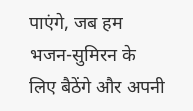पाएंगे, जब हम भजन-सुमिरन के लिए बैठेंगे और अपनी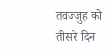तवज्जुह को तीसरे दिन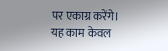पर एकाग्र करेंगे। यह काम केवल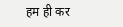हम ही कर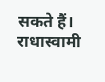सकते हैं। राधास्वामी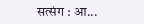सत्संग : आ...